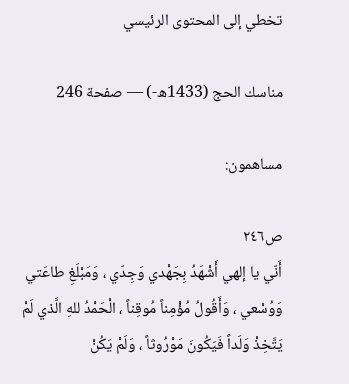تخطي إلى المحتوى الرئيسي

مناسك الحج (1433ه-) — صفحة 246

مساهمون:

ص٢٤٦
أَنّي يا إلهي أَشْهَدُ بِجَهْدي وَجِدّي ، وَمَبْلَغِ طاعَتي وَوُسْعي ، وَأَقُولُ مُؤْمِناً مُوقِناً ، الْحَمْدُ للهِ الَّذي لَمْ يَتَّخِذْ وَلَداً فَيَكُونَ مَوْرُوثاً ، وَلَمْ يَكُنْ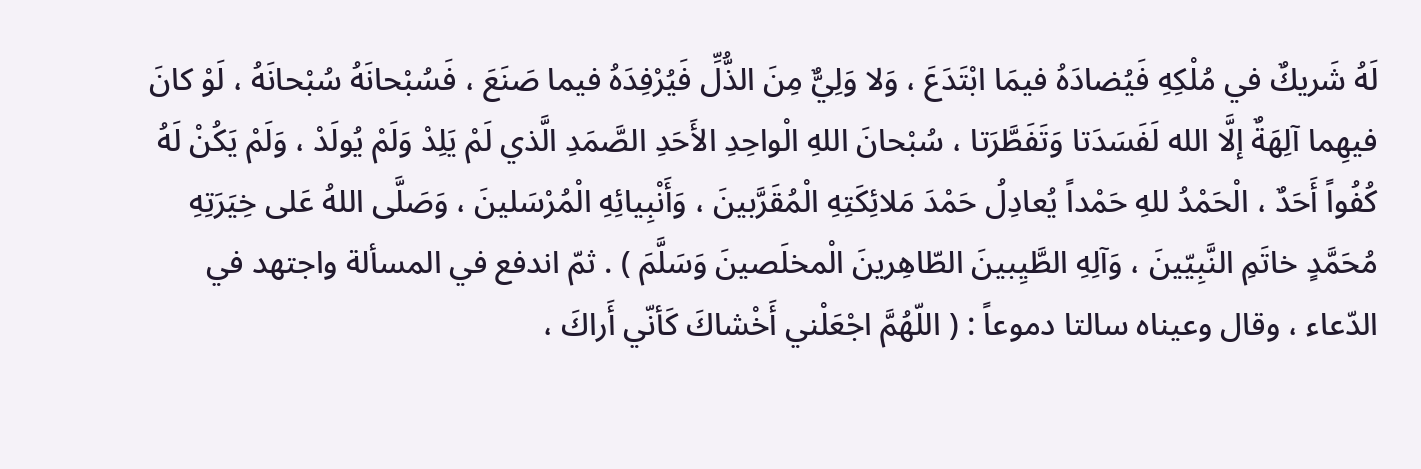لَهُ شَريكٌ في مُلْكِهِ فَيُضادَهُ فيمَا ابْتَدَعَ ، وَلا وَلِيٌّ مِنَ الذُّلِّ فَيُرْفِدَهُ فيما صَنَعَ ، فَسُبْحانَهُ سُبْحانَهُ ، لَوْ كانَ فيهِما آلِهَةٌ إلَّا الله لَفَسَدَتا وَتَفَطَّرَتا ، سُبْحانَ اللهِ الْواحِدِ الأَحَدِ الصَّمَدِ الَّذي لَمْ يَلِدْ وَلَمْ يُولَدْ ، وَلَمْ يَكُنْ لَهُ كُفُواً أَحَدٌ ، الْحَمْدُ للهِ حَمْداً يُعادِلُ حَمْدَ مَلائِكَتِهِ الْمُقَرَّبينَ ، وَأَنْبِيائِهِ الْمُرْسَلينَ ، وَصَلَّى اللهُ عَلى خِيَرَتِهِ مُحَمَّدٍ خاتَمِ النَّبِيّينَ ، وَآلِهِ الطَّيِبينَ الطّاهِرينَ الْمخلَصينَ وَسَلَّمَ ) . ثمّ اندفع في المسألة واجتهد في الدّعاء ، وقال وعيناه سالتا دموعاً : ( اللّهُمَّ اجْعَلْني أَخْشاكَ كَأنّي أَراكَ ،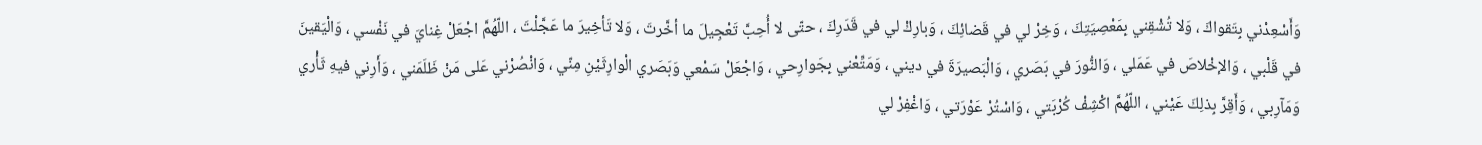وَأَسْعِدْني بِتَقواكَ ، وَلا تُشْقِني بِمَعْصِيَتِكَ ، وَخِرْ لي في قَضائِكَ ، وَبارِكْ لي في قَدَرِكَ ، حتّى لا أُحِبَّ تَعْجِيلَ ما أخَّرتَ ، وَلا تَأخِيرَ ما عَجَّلْتَ ، اللّهُمَّ اجْعَلْ غِنايَ في نَفْسي ، وَالْيَقينَ في قَلْبي ، وَالإخْلاصَ في عَمَلي ، وَالنُّورَ في بَصَري ، وَالْبَصيرَةَ في ديني ، وَمَتِّعْني بِجَوارِحي ، وَاجْعَلْ سَمْعي وَبَصَري الْوارِثَيْنِ مِنّي ، وَانْصُرْني عَلى مَنْ ظَلَمَني ، وَأَرِني فيهِ ثَأْري وَمَآرِبي ، وَأَقِرَّ بِذلِكَ عَيْني ، اللّهُمَّ اكْشِفْ كُرْبَتي ، وَاسْتُرْ عَوْرَتي ، وَاغْفِرْ لي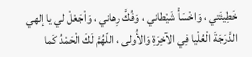خَطِيئَتي ، وَاخْسَأْ شَيْطاني ، وَفُكَّ رِهاني ، وَاْجَعْلْ لي يا إلهي الدَّرَجَةَ الْعُلْيا فِي الآخِرَةِ وَالأُولى ، اللّهُمَّ لَكَ الْحَمْدُ كَما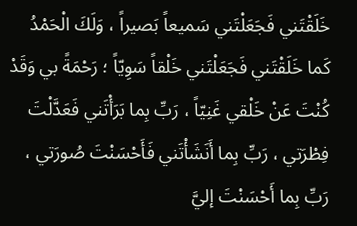خَلَقْتَني فَجَعَلْتَني سَميعاً بَصيراً ، وَلَكَ الْحَمْدُ كَما خَلَقْتَني فَجَعَلْتَني خَلْقاً سَوِيّاً ؛ رَحْمَةً بي وَقَدْ كُنْتَ عَنْ خَلْقي غَنِيّاً ، رَبِّ بِما بَرَأْتَني فَعَدَّلْتَ فِطْرَتي ، رَبِّ بِما أَنَشَأْتَني فَأَحْسَنْتَ صُورَتي ، رَبِّ بِما أَحْسَنْتَ إليَّ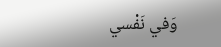وَفي نَفْسي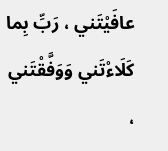عافَيْتَني ، رَبِّ بِما كَلَاءْتَني وَوَفَّقْتَني ،